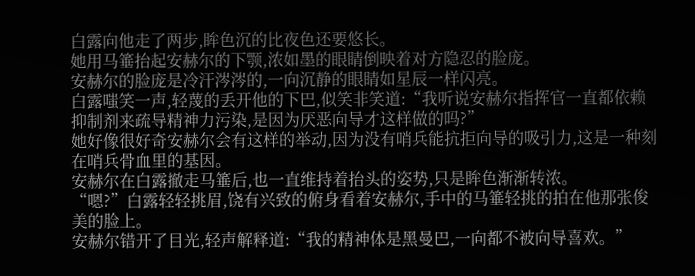白露向他走了两步,眸色沉的比夜色还要悠长。
她用马箠抬起安赫尔的下颚,浓如墨的眼睛倒映着对方隐忍的脸庞。
安赫尔的脸庞是冷汗涔涔的,一向沉静的眼睛如星辰一样闪亮。
白露嗤笑一声,轻蔑的丢开他的下巴,似笑非笑道:“我听说安赫尔指挥官一直都依赖抑制剂来疏导精神力污染,是因为厌恶向导才这样做的吗?”
她好像很好奇安赫尔会有这样的举动,因为没有哨兵能抗拒向导的吸引力,这是一种刻在哨兵骨血里的基因。
安赫尔在白露撤走马箠后,也一直维持着抬头的姿势,只是眸色渐渐转浓。
“嗯?”白露轻轻挑眉,饶有兴致的俯身看着安赫尔,手中的马箠轻挑的拍在他那张俊美的脸上。
安赫尔错开了目光,轻声解释道:“我的精神体是黑曼巴,一向都不被向导喜欢。”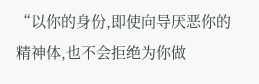“以你的身份,即使向导厌恶你的精神体,也不会拒绝为你做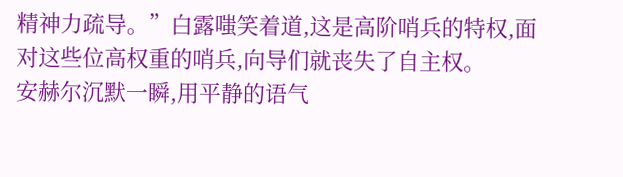精神力疏导。”白露嗤笑着道,这是高阶哨兵的特权,面对这些位高权重的哨兵,向导们就丧失了自主权。
安赫尔沉默一瞬,用平静的语气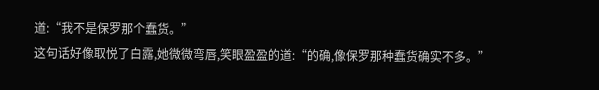道:“我不是保罗那个蠢货。”
这句话好像取悦了白露,她微微弯唇,笑眼盈盈的道:“的确,像保罗那种蠢货确实不多。”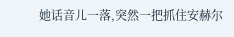她话音儿一落,突然一把抓住安赫尔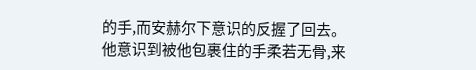的手,而安赫尔下意识的反握了回去。
他意识到被他包裹住的手柔若无骨,来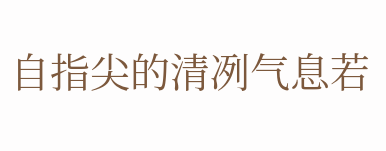自指尖的清冽气息若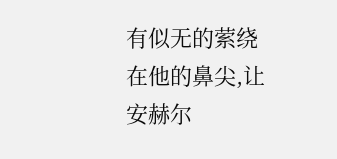有似无的萦绕在他的鼻尖,让安赫尔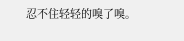忍不住轻轻的嗅了嗅。